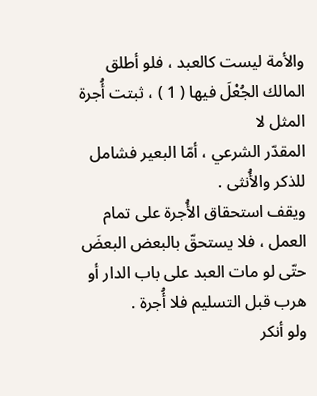والأمة ليست كالعبد ، فلو أطلق المالك الجُعْلَ فيها ( 1 ) ، ثبتت أُجرة المثل لا
المقدّر الشرعي ، أمّا البعير فشامل للذكر والأُنثى .
ويقف استحقاق الأُجرة على تمام العمل ، فلا يستحقّ بالبعض البعضَ
حتّى لو مات العبد على باب الدار أو هرب قبل التسليم فلا أُجرة .
ولو أنكر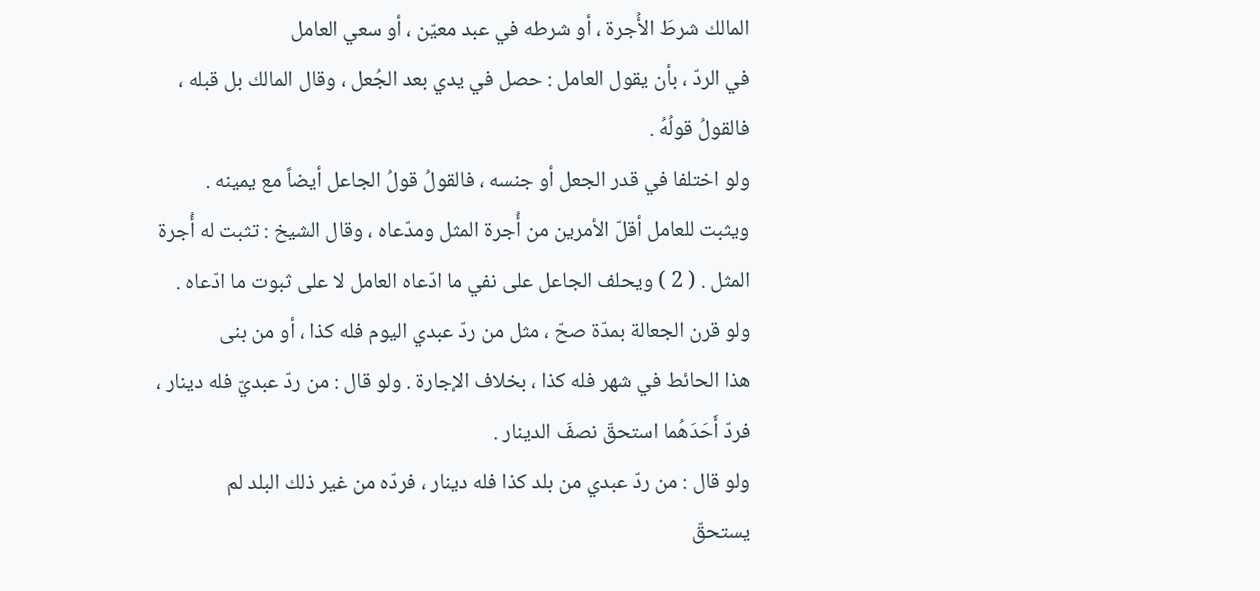المالك شرطَ الأُجرة ، أو شرطه في عبد معيّن ، أو سعي العامل
في الردّ ، بأن يقول العامل : حصل في يدي بعد الجُعل ، وقال المالك بل قبله ،
فالقولُ قولُهُ .
ولو اختلفا في قدر الجعل أو جنسه ، فالقولُ قولُ الجاعل أيضاً مع يمينه .
ويثبت للعامل أقلّ الأمرين من أُجرة المثل ومدّعاه ، وقال الشيخ : تثبت له أُجرة
المثل . ( 2 ) ويحلف الجاعل على نفي ما ادّعاه العامل لا على ثبوت ما ادّعاه .
ولو قرن الجعالة بمدّة صحّ ، مثل من ردّ عبدي اليوم فله كذا ، أو من بنى
هذا الحائط في شهر فله كذا ، بخلاف الإجارة . ولو قال : من ردّ عبديّ فله دينار ،
فردّ أَحَدَهُما استحقّ نصفَ الدينار .
ولو قال : من ردّ عبدي من بلد كذا فله دينار ، فردّه من غير ذلك البلد لم
يستحقّ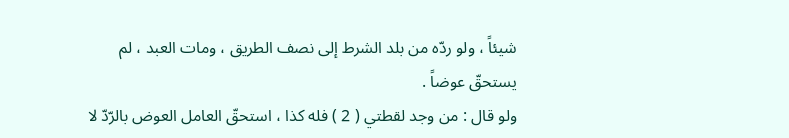شيئاً ، ولو ردّه من بلد الشرط إلى نصف الطريق ، ومات العبد ، لم
يستحقّ عوضاً .
ولو قال : من وجد لقطتي ( 2 ) فله كذا ، استحقّ العامل العوض بالرّدّ لا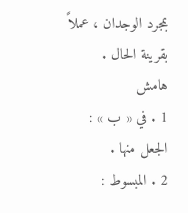بمجرد الوجدان ، عملاً بقرينة الحال .
هامش
1 . في « ب » : الجعل منها .
2 . المبسوط :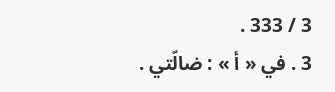3 / 333 .
3 . في « أ » : ضالّتي .